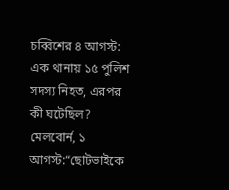চব্বিশের ৪ আগস্ট: এক থানায় ১৫ পুলিশ সদস্য নিহত, এরপর কী ঘটেছিল?
মেলবোর্ন, ১ আগস্ট:“ছোটভাইকে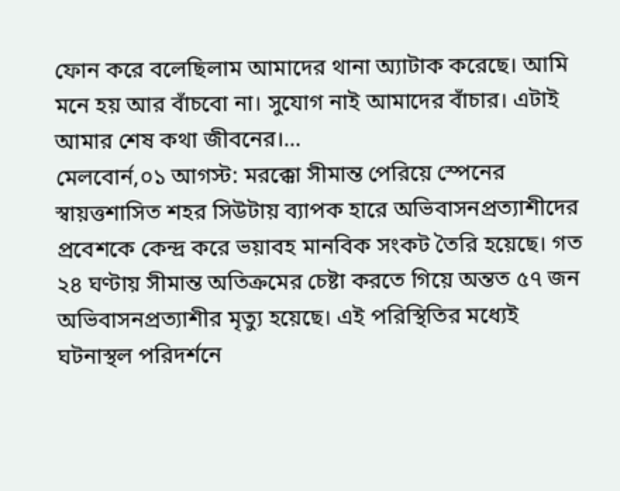ফোন করে বলেছিলাম আমাদের থানা অ্যাটাক করেছে। আমি মনে হয় আর বাঁচবো না। সুযোগ নাই আমাদের বাঁচার। এটাই আমার শেষ কথা জীবনের।…
মেলবোর্ন,০১ আগস্ট: মরক্কো সীমান্ত পেরিয়ে স্পেনের স্বায়ত্তশাসিত শহর সিউটায় ব্যাপক হারে অভিবাসনপ্রত্যাশীদের প্রবেশকে কেন্দ্র করে ভয়াবহ মানবিক সংকট তৈরি হয়েছে। গত ২৪ ঘণ্টায় সীমান্ত অতিক্রমের চেষ্টা করতে গিয়ে অন্তত ৫৭ জন অভিবাসনপ্রত্যাশীর মৃত্যু হয়েছে। এই পরিস্থিতির মধ্যেই ঘটনাস্থল পরিদর্শনে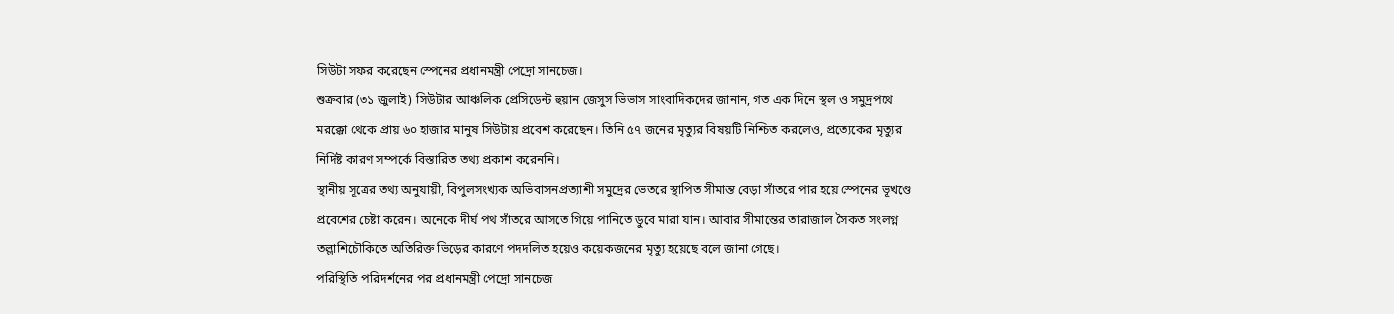সিউটা সফর করেছেন স্পেনের প্রধানমন্ত্রী পেদ্রো সানচেজ।
শুক্রবার (৩১ জুলাই) সিউটার আঞ্চলিক প্রেসিডেন্ট হুয়ান জেসুস ভিভাস সাংবাদিকদের জানান, গত এক দিনে স্থল ও সমুদ্রপথে মরক্কো থেকে প্রায় ৬০ হাজার মানুষ সিউটায় প্রবেশ করেছেন। তিনি ৫৭ জনের মৃত্যুর বিষয়টি নিশ্চিত করলেও, প্রত্যেকের মৃত্যুর নির্দিষ্ট কারণ সম্পর্কে বিস্তারিত তথ্য প্রকাশ করেননি।
স্থানীয় সূত্রের তথ্য অনুযায়ী, বিপুলসংখ্যক অভিবাসনপ্রত্যাশী সমুদ্রের ভেতরে স্থাপিত সীমান্ত বেড়া সাঁতরে পার হয়ে স্পেনের ভূখণ্ডে প্রবেশের চেষ্টা করেন। অনেকে দীর্ঘ পথ সাঁতরে আসতে গিয়ে পানিতে ডুবে মারা যান। আবার সীমান্তের তারাজাল সৈকত সংলগ্ন তল্লাশিচৌকিতে অতিরিক্ত ভিড়ের কারণে পদদলিত হয়েও কয়েকজনের মৃত্যু হয়েছে বলে জানা গেছে।
পরিস্থিতি পরিদর্শনের পর প্রধানমন্ত্রী পেদ্রো সানচেজ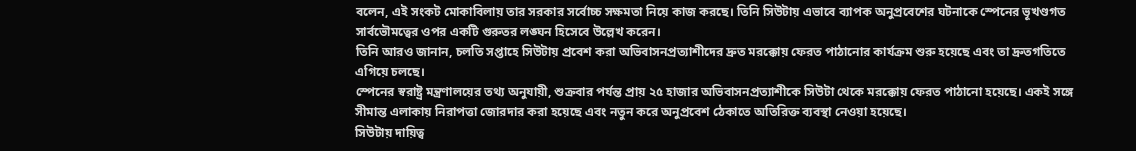বলেন, এই সংকট মোকাবিলায় তার সরকার সর্বোচ্চ সক্ষমতা নিয়ে কাজ করছে। তিনি সিউটায় এভাবে ব্যাপক অনুপ্রবেশের ঘটনাকে স্পেনের ভূখণ্ডগত সার্বভৌমত্বের ওপর একটি গুরুতর লঙ্ঘন হিসেবে উল্লেখ করেন।
তিনি আরও জানান, চলতি সপ্তাহে সিউটায় প্রবেশ করা অভিবাসনপ্রত্যাশীদের দ্রুত মরক্কোয় ফেরত পাঠানোর কার্যক্রম শুরু হয়েছে এবং তা দ্রুতগতিতে এগিয়ে চলছে।
স্পেনের স্বরাষ্ট্র মন্ত্রণালয়ের তথ্য অনুযায়ী, শুক্রবার পর্যন্ত প্রায় ২৫ হাজার অভিবাসনপ্রত্যাশীকে সিউটা থেকে মরক্কোয় ফেরত পাঠানো হয়েছে। একই সঙ্গে সীমান্ত এলাকায় নিরাপত্তা জোরদার করা হয়েছে এবং নতুন করে অনুপ্রবেশ ঠেকাতে অতিরিক্ত ব্যবস্থা নেওয়া হয়েছে।
সিউটায় দায়িত্ব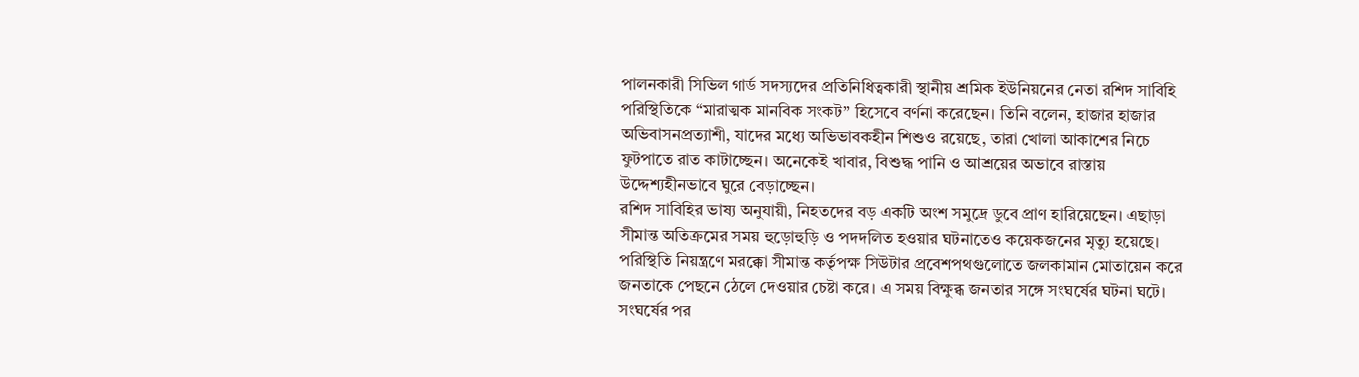পালনকারী সিভিল গার্ড সদস্যদের প্রতিনিধিত্বকারী স্থানীয় শ্রমিক ইউনিয়নের নেতা রশিদ সাবিহি পরিস্থিতিকে “মারাত্মক মানবিক সংকট” হিসেবে বর্ণনা করেছেন। তিনি বলেন, হাজার হাজার অভিবাসনপ্রত্যাশী, যাদের মধ্যে অভিভাবকহীন শিশুও রয়েছে, তারা খোলা আকাশের নিচে ফুটপাতে রাত কাটাচ্ছেন। অনেকেই খাবার, বিশুদ্ধ পানি ও আশ্রয়ের অভাবে রাস্তায় উদ্দেশ্যহীনভাবে ঘুরে বেড়াচ্ছেন।
রশিদ সাবিহির ভাষ্য অনুযায়ী, নিহতদের বড় একটি অংশ সমুদ্রে ডুবে প্রাণ হারিয়েছেন। এছাড়া সীমান্ত অতিক্রমের সময় হুড়োহুড়ি ও পদদলিত হওয়ার ঘটনাতেও কয়েকজনের মৃত্যু হয়েছে।
পরিস্থিতি নিয়ন্ত্রণে মরক্কো সীমান্ত কর্তৃপক্ষ সিউটার প্রবেশপথগুলোতে জলকামান মোতায়েন করে জনতাকে পেছনে ঠেলে দেওয়ার চেষ্টা করে। এ সময় বিক্ষুব্ধ জনতার সঙ্গে সংঘর্ষের ঘটনা ঘটে। সংঘর্ষের পর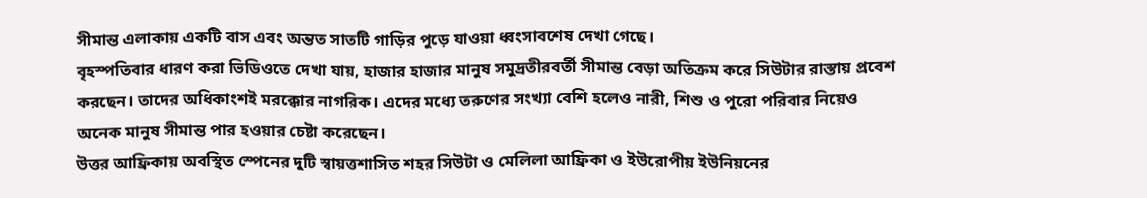সীমান্ত এলাকায় একটি বাস এবং অন্তত সাতটি গাড়ির পুড়ে যাওয়া ধ্বংসাবশেষ দেখা গেছে।
বৃহস্পতিবার ধারণ করা ভিডিওতে দেখা যায়, হাজার হাজার মানুষ সমুদ্রতীরবর্তী সীমান্ত বেড়া অতিক্রম করে সিউটার রাস্তায় প্রবেশ করছেন। তাদের অধিকাংশই মরক্কোর নাগরিক। এদের মধ্যে তরুণের সংখ্যা বেশি হলেও নারী, শিশু ও পুরো পরিবার নিয়েও অনেক মানুষ সীমান্ত পার হওয়ার চেষ্টা করেছেন।
উত্তর আফ্রিকায় অবস্থিত স্পেনের দুটি স্বায়ত্তশাসিত শহর সিউটা ও মেলিলা আফ্রিকা ও ইউরোপীয় ইউনিয়নের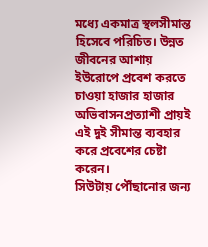মধ্যে একমাত্র স্থলসীমান্ত হিসেবে পরিচিত। উন্নত জীবনের আশায় ইউরোপে প্রবেশ করতে চাওয়া হাজার হাজার অভিবাসনপ্রত্যাশী প্রায়ই এই দুই সীমান্ত ব্যবহার করে প্রবেশের চেষ্টা করেন।
সিউটায় পৌঁছানোর জন্য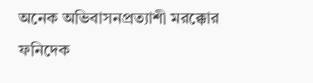অনেক অভিবাসনপ্রত্যাশী মরক্কোর ফনিদেক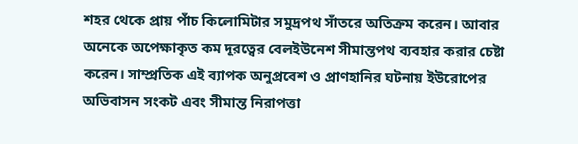শহর থেকে প্রায় পাঁচ কিলোমিটার সমুদ্রপথ সাঁতরে অতিক্রম করেন। আবার অনেকে অপেক্ষাকৃত কম দূরত্বের বেলইউনেশ সীমান্তপথ ব্যবহার করার চেষ্টা করেন। সাম্প্রতিক এই ব্যাপক অনুপ্রবেশ ও প্রাণহানির ঘটনায় ইউরোপের অভিবাসন সংকট এবং সীমান্ত নিরাপত্তা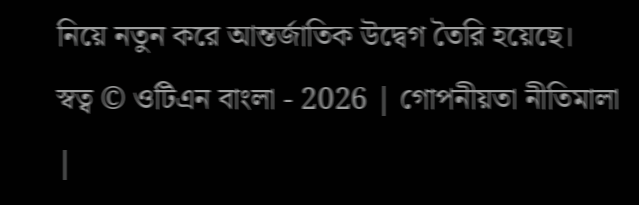নিয়ে নতুন করে আন্তর্জাতিক উদ্বেগ তৈরি হয়েছে।
স্বত্ব © ওটিএন বাংলা - 2026 | গোপনীয়তা নীতিমালা |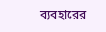ব্যবহারের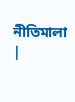নীতিমালা |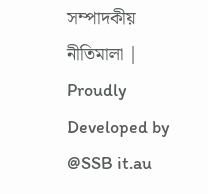সম্পাদকীয় নীতিমালা | Proudly Developed by @SSB it.au